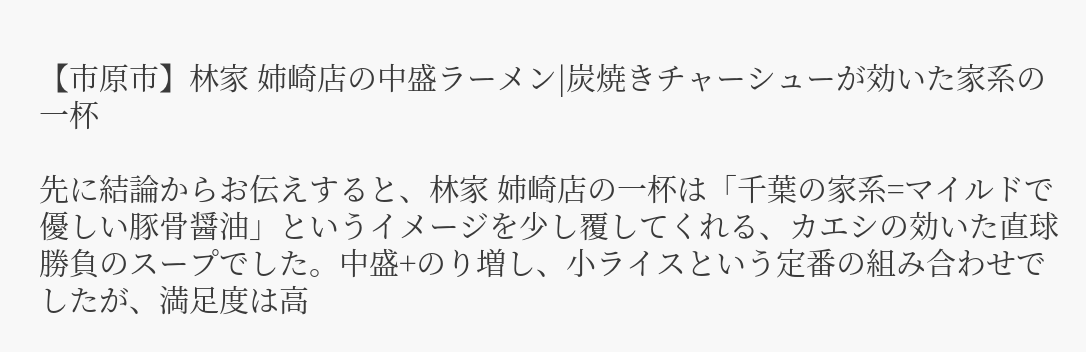【市原市】林家 姉崎店の中盛ラーメン|炭焼きチャーシューが効いた家系の一杯

先に結論からお伝えすると、林家 姉崎店の一杯は「千葉の家系=マイルドで優しい豚骨醤油」というイメージを少し覆してくれる、カエシの効いた直球勝負のスープでした。中盛+のり増し、小ライスという定番の組み合わせでしたが、満足度は高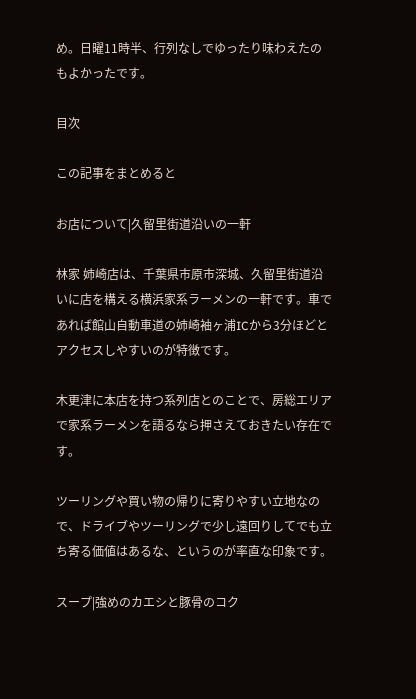め。日曜11時半、行列なしでゆったり味わえたのもよかったです。

目次

この記事をまとめると

お店について|久留里街道沿いの一軒

林家 姉崎店は、千葉県市原市深城、久留里街道沿いに店を構える横浜家系ラーメンの一軒です。車であれば館山自動車道の姉崎袖ヶ浦ICから3分ほどとアクセスしやすいのが特徴です。

木更津に本店を持つ系列店とのことで、房総エリアで家系ラーメンを語るなら押さえておきたい存在です。

ツーリングや買い物の帰りに寄りやすい立地なので、ドライブやツーリングで少し遠回りしてでも立ち寄る価値はあるな、というのが率直な印象です。

スープ|強めのカエシと豚骨のコク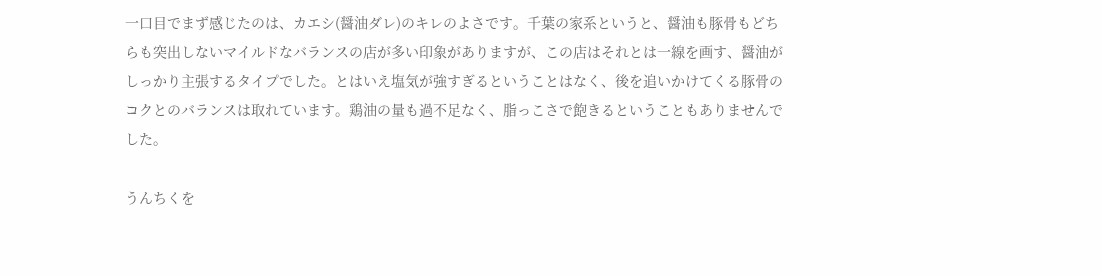一口目でまず感じたのは、カエシ(醤油ダレ)のキレのよさです。千葉の家系というと、醤油も豚骨もどちらも突出しないマイルドなバランスの店が多い印象がありますが、この店はそれとは一線を画す、醤油がしっかり主張するタイプでした。とはいえ塩気が強すぎるということはなく、後を追いかけてくる豚骨のコクとのバランスは取れています。鶏油の量も過不足なく、脂っこさで飽きるということもありませんでした。

うんちくを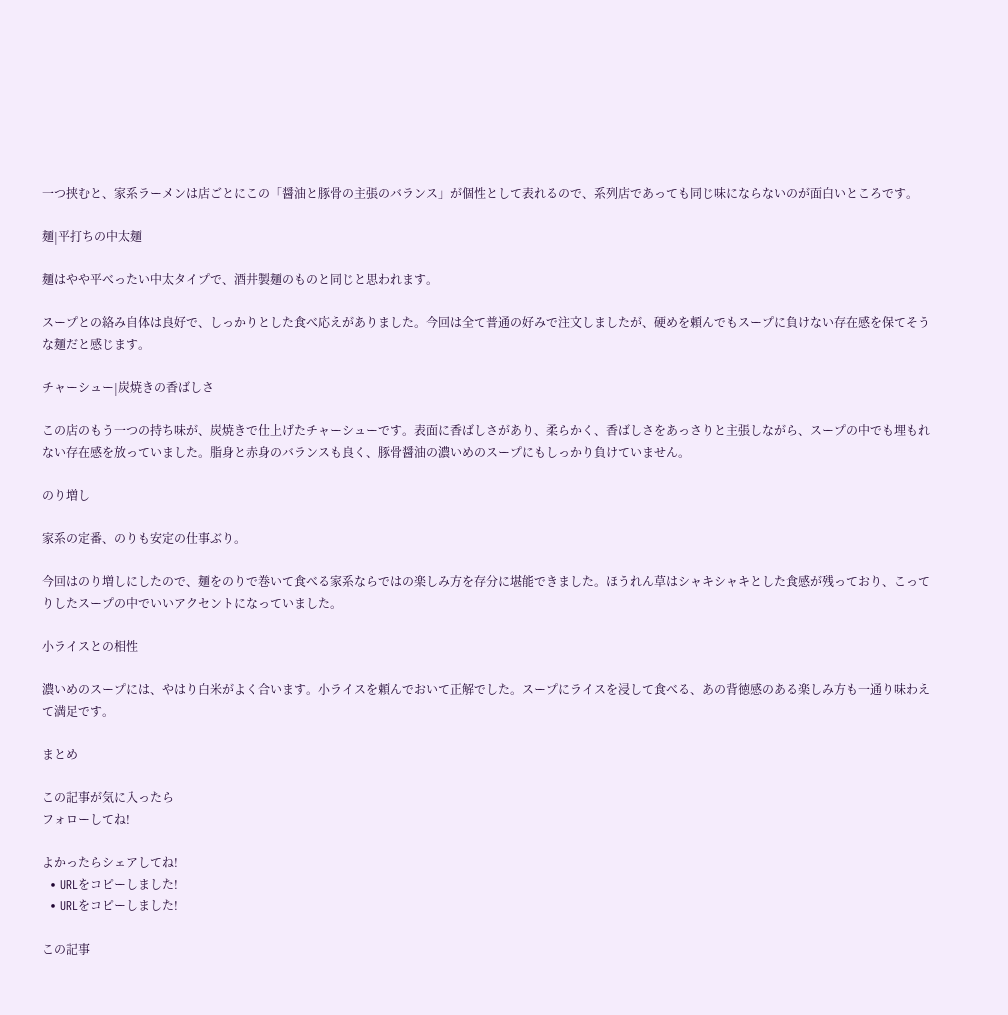一つ挟むと、家系ラーメンは店ごとにこの「醤油と豚骨の主張のバランス」が個性として表れるので、系列店であっても同じ味にならないのが面白いところです。

麺|平打ちの中太麺

麺はやや平べったい中太タイプで、酒井製麺のものと同じと思われます。

スープとの絡み自体は良好で、しっかりとした食べ応えがありました。今回は全て普通の好みで注文しましたが、硬めを頼んでもスープに負けない存在感を保てそうな麺だと感じます。

チャーシュー|炭焼きの香ばしさ

この店のもう一つの持ち味が、炭焼きで仕上げたチャーシューです。表面に香ばしさがあり、柔らかく、香ばしさをあっさりと主張しながら、スープの中でも埋もれない存在感を放っていました。脂身と赤身のバランスも良く、豚骨醤油の濃いめのスープにもしっかり負けていません。

のり増し

家系の定番、のりも安定の仕事ぶり。

今回はのり増しにしたので、麺をのりで巻いて食べる家系ならではの楽しみ方を存分に堪能できました。ほうれん草はシャキシャキとした食感が残っており、こってりしたスープの中でいいアクセントになっていました。

小ライスとの相性

濃いめのスープには、やはり白米がよく合います。小ライスを頼んでおいて正解でした。スープにライスを浸して食べる、あの背徳感のある楽しみ方も一通り味わえて満足です。

まとめ

この記事が気に入ったら
フォローしてね!

よかったらシェアしてね!
  • URLをコピーしました!
  • URLをコピーしました!

この記事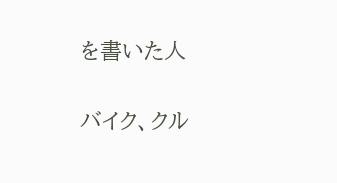を書いた人

バイク、クル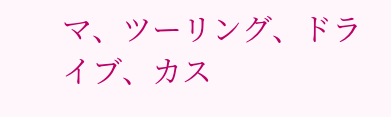マ、ツーリング、ドライブ、カス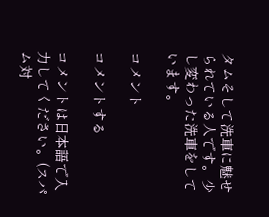タムそして洗車に魅せられている人です。少し変わった洗車をしています。

コメント

コメントする

コメントは日本語で入力してください。(スパム対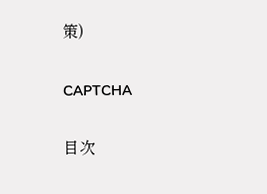策)

CAPTCHA

目次